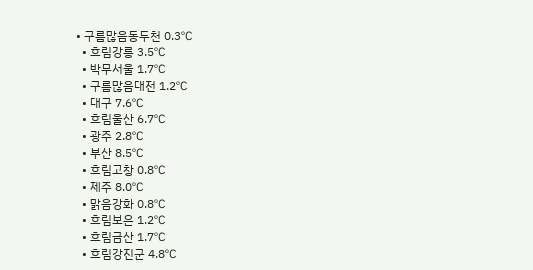• 구름많음동두천 0.3℃
  • 흐림강릉 3.5℃
  • 박무서울 1.7℃
  • 구름많음대전 1.2℃
  • 대구 7.6℃
  • 흐림울산 6.7℃
  • 광주 2.8℃
  • 부산 8.5℃
  • 흐림고창 0.8℃
  • 제주 8.0℃
  • 맑음강화 0.8℃
  • 흐림보은 1.2℃
  • 흐림금산 1.7℃
  • 흐림강진군 4.8℃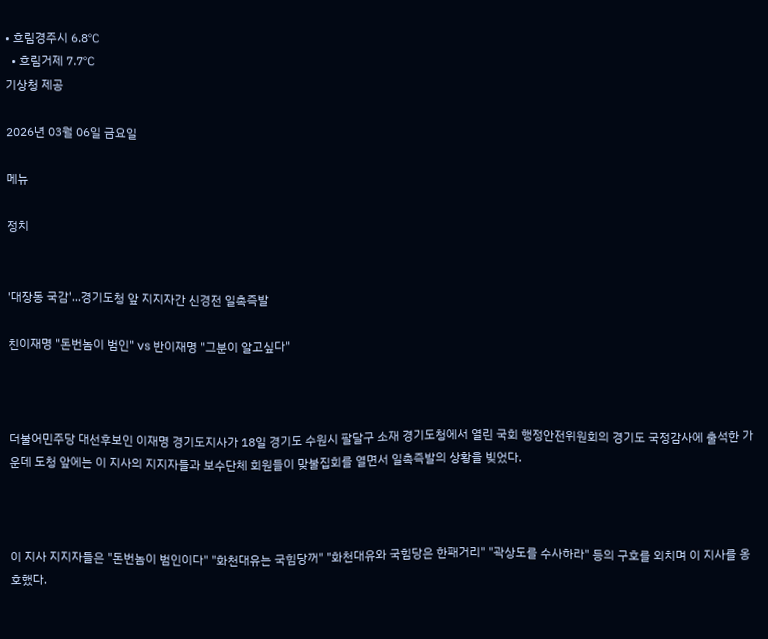• 흐림경주시 6.8℃
  • 흐림거제 7.7℃
기상청 제공

2026년 03월 06일 금요일

메뉴

정치


'대장동 국감'...경기도청 앞 지지자간 신경전 일촉즉발

친이재명 "돈번놈이 범인" vs 반이재명 "그분이 알고싶다"



더불어민주당 대선후보인 이재명 경기도지사가 18일 경기도 수원시 팔달구 소재 경기도청에서 열린 국회 행정안전위원회의 경기도 국정감사에 출석한 가운데 도청 앞에는 이 지사의 지지자들과 보수단체 회원들이 맞불집회를 열면서 일촉즉발의 상황을 빚었다.



이 지사 지지자들은 "돈번놈이 범인이다" "화천대유는 국힘당꺼" "화천대유와 국힘당은 한패거리" "곽상도를 수사하라" 등의 구호를 외치며 이 지사를 옹호했다.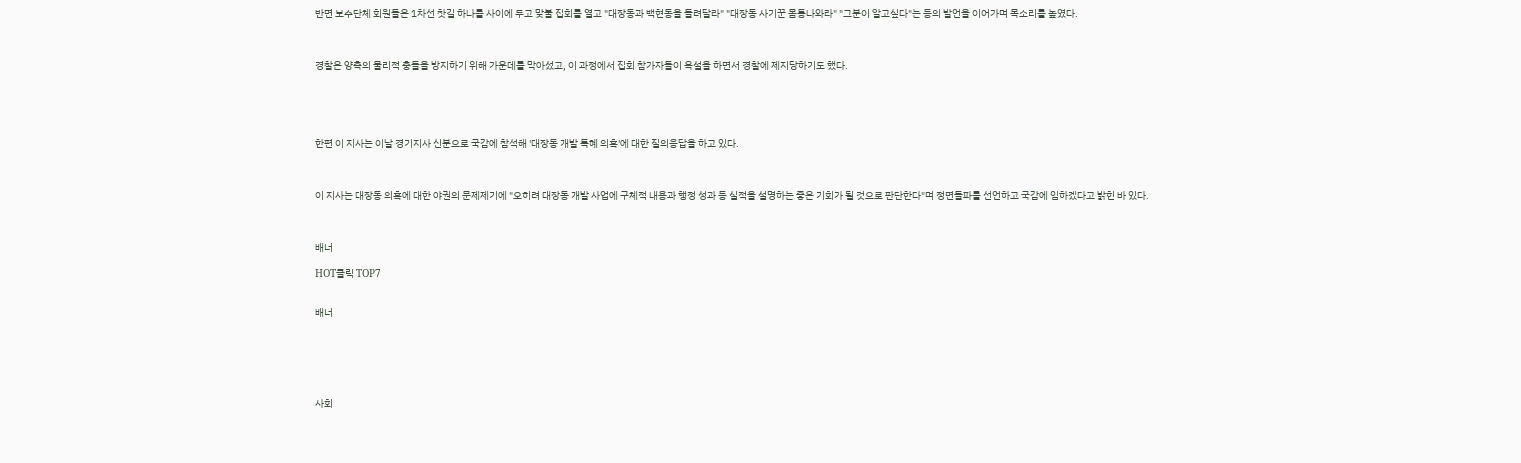반면 보수단체 회원들은 1차선 찻길 하나를 사이에 두고 맞불 집회를 열고 "대장동과 백현동을 돌려달라" "대장동 사기꾼 몸통나와라" "그분이 알고싶다"는 등의 발언을 이어가며 목소리를 높였다.



경찰은 양측의 물리적 충돌을 방지하기 위해 가운데를 막아섰고, 이 과정에서 집회 참가자들이 욕설을 하면서 경찰에 제지당하기도 했다.





한편 이 지사는 이날 경기지사 신분으로 국감에 참석해 '대장동 개발 특혜 의혹'에 대한 질의응답을 하고 있다.



이 지사는 대장동 의혹에 대한 야권의 문제제기에 "오히려 대장동 개발 사업에 구체적 내용과 행정 성과 등 실적을 설명하는 좋은 기회가 될 것으로 판단한다"며 정면돌파를 선언하고 국감에 임하겠다고 밝힌 바 있다.



배너

HOT클릭 TOP7


배너






사회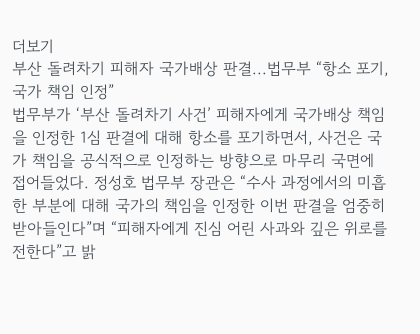더보기
부산 돌려차기 피해자 국가배상 판결...법무부 “항소 포기, 국가 책임 인정”
법무부가 ‘부산 돌려차기 사건’ 피해자에게 국가배상 책임을 인정한 1심 판결에 대해 항소를 포기하면서, 사건은 국가 책임을 공식적으로 인정하는 방향으로 마무리 국면에 접어들었다. 정성호 법무부 장관은 “수사 과정에서의 미흡한 부분에 대해 국가의 책임을 인정한 이번 판결을 엄중히 받아들인다”며 “피해자에게 진심 어린 사과와 깊은 위로를 전한다”고 밝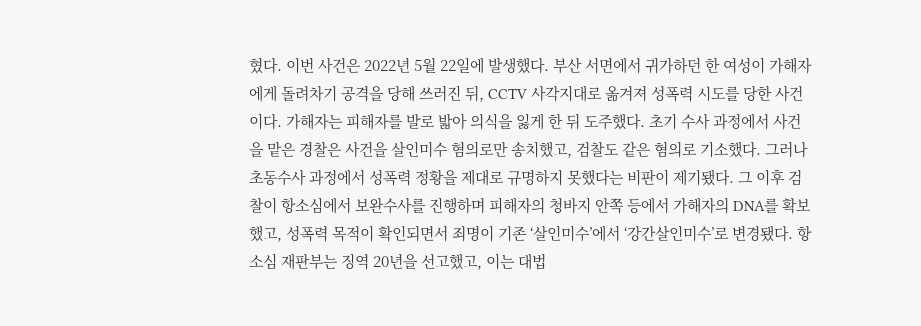혔다. 이번 사건은 2022년 5월 22일에 발생했다. 부산 서면에서 귀가하던 한 여성이 가해자에게 돌려차기 공격을 당해 쓰러진 뒤, CCTV 사각지대로 옮겨져 성폭력 시도를 당한 사건이다. 가해자는 피해자를 발로 밟아 의식을 잃게 한 뒤 도주했다. 초기 수사 과정에서 사건을 맡은 경찰은 사건을 살인미수 혐의로만 송치했고, 검찰도 같은 혐의로 기소했다. 그러나 초동수사 과정에서 성폭력 정황을 제대로 규명하지 못했다는 비판이 제기됐다. 그 이후 검찰이 항소심에서 보완수사를 진행하며 피해자의 청바지 안쪽 등에서 가해자의 DNA를 확보했고, 성폭력 목적이 확인되면서 죄명이 기존 ‘살인미수’에서 ‘강간살인미수’로 변경됐다. 항소심 재판부는 징역 20년을 선고했고, 이는 대법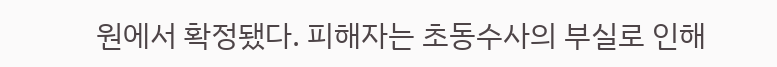원에서 확정됐다. 피해자는 초동수사의 부실로 인해